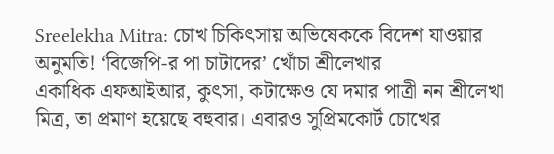Sreelekha Mitra: চোখ চিকিৎসায় অভিষেককে বিদেশ যাওয়ার অনুমতি! ‘বিজেপি-র পা চাটাদের’ খোঁচা শ্রীলেখার
একাধিক এফআইআর, কুৎসা, কটাক্ষেও যে দমার পাত্রী নন শ্রীলেখা মিত্র, তা প্রমাণ হয়েছে বহুবার। এবারও সুপ্রিমকোর্ট চোখের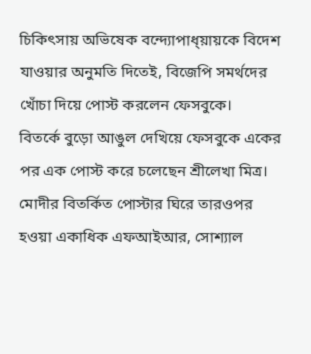চিকিৎসায় অভিষেক বন্দ্যোপাধ্য়ায়কে বিদেশ যাওয়ার অনুমতি দিতেই, বিজেপি সমর্থদের খোঁচা দিয়ে পোস্ট করলেন ফেসবুকে।
বিতর্কে বুড়ো আঙুল দেখিয়ে ফেসবুকে একের পর এক পোস্ট করে চলেছেন শ্রীলেখা মিত্র। মোদীর বিতর্কিত পোস্টার ঘিরে তারওপর হওয়া একাধিক এফআইআর, সোশ্যাল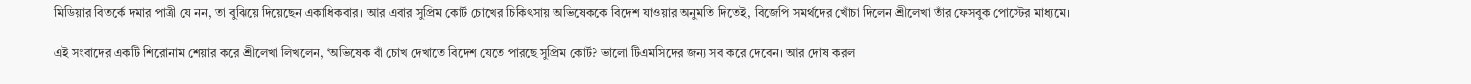মিডিয়ার বিতর্কে দমার পাত্রী যে নন, তা বুঝিয়ে দিয়েছেন একাধিকবার। আর এবার সুপ্রিম কোর্ট চোখের চিকিৎসায় অভিষেককে বিদেশ যাওয়ার অনুমতি দিতেই, বিজেপি সমর্থদের খোঁচা দিলেন শ্রীলেখা তাঁর ফেসবুক পোস্টের মাধ্যমে।

এই সংবাদের একটি শিরোনাম শেয়ার করে শ্রীলেখা লিখলেন, ‘অভিষেক বাঁ চোখ দেখাতে বিদেশ যেতে পারছে সুপ্রিম কোর্ট? ভালো টিএমসিদের জন্য সব করে দেবেন। আর দোষ করল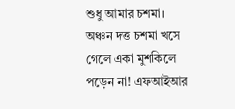শুধু আমার চশমা। অঞ্চন দত্ত চশমা খসে গেলে একা মুশকিলে পড়েন না! এফআইআর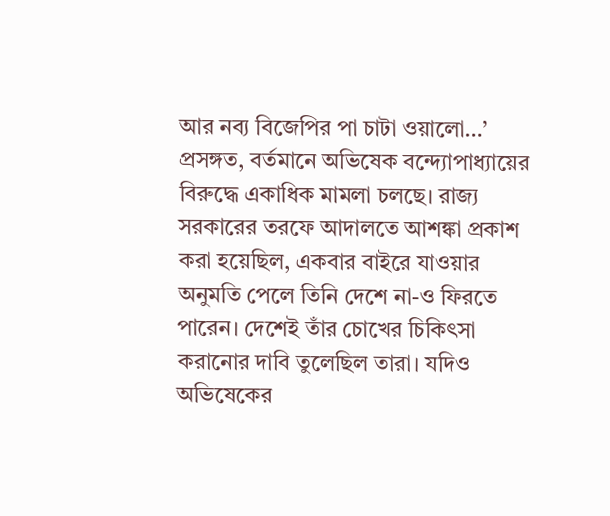আর নব্য বিজেপির পা চাটা ওয়ালো…’
প্রসঙ্গত, বর্তমানে অভিষেক বন্দ্যোপাধ্যায়ের বিরুদ্ধে একাধিক মামলা চলছে। রাজ্য সরকারের তরফে আদালতে আশঙ্কা প্রকাশ করা হয়েছিল, একবার বাইরে যাওয়ার অনুমতি পেলে তিনি দেশে না-ও ফিরতে পারেন। দেশেই তাঁর চোখের চিকিৎসা করানোর দাবি তুলেছিল তারা। যদিও অভিষেকের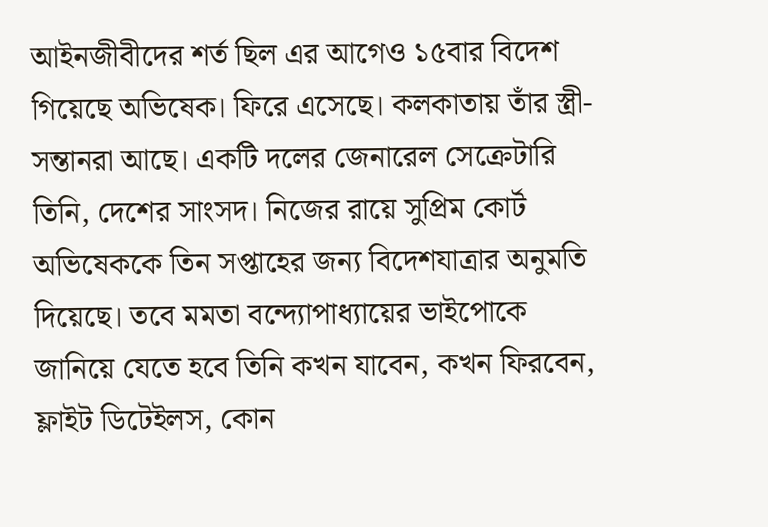আইনজীবীদের শর্ত ছিল এর আগেও ১৫বার বিদেশ গিয়েছে অভিষেক। ফিরে এসেছে। কলকাতায় তাঁর স্ত্রী-সন্তানরা আছে। একটি দলের জেনারেল সেক্রেটারি তিনি, দেশের সাংসদ। নিজের রায়ে সুপ্রিম কোর্ট অভিষেককে তিন সপ্তাহের জন্য বিদেশযাত্রার অনুমতি দিয়েছে। তবে মমতা বন্দ্যোপাধ্যায়ের ভাইপোকে জানিয়ে যেতে হবে তিনি কখন যাবেন, কখন ফিরবেন, ফ্লাইট ডিটেইলস, কোন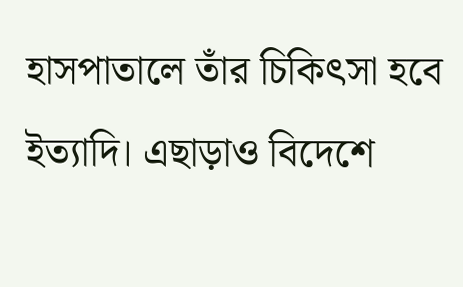হাসপাতালে তাঁর চিকিৎসা হবে ইত্যাদি। এছাড়াও বিদেশে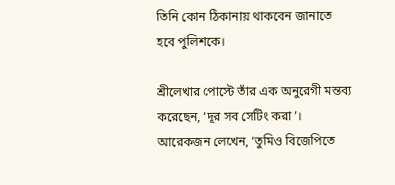তিনি কোন ঠিকানায় থাকবেন জানাতে হবে পুলিশকে।

শ্রীলেখার পোস্টে তাঁর এক অনুরেগী মন্তব্য করেছেন, ‘দূর সব সেটিং করা’। আরেকজন লেখেন, ‘তুমিও বিজেপিতে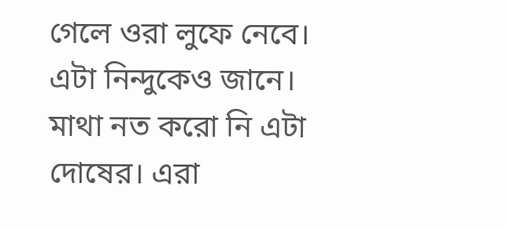গেলে ওরা লুফে নেবে। এটা নিন্দুকেও জানে। মাথা নত করো নি এটা দোষের। এরা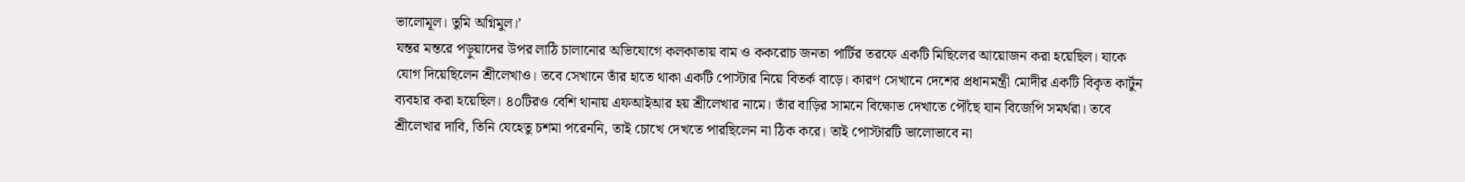ভালোমূল। তুমি অগ্নিমুল।’
যন্তর মন্তরে পড়ুয়াদের উপর লাঠি চালানোর অভিযোগে কলকাতায় বাম ও ককরোচ জনতা পার্টির তরফে একটি মিছিলের আয়োজন করা হয়েছিল। যাকে যোগ দিয়েছিলেন শ্রীলেখাও। তবে সেখানে তাঁর হাতে থাকা একটি পোস্টার নিয়ে বিতর্ক বাড়ে। কারণ সেখানে দেশের প্রধানমন্ত্রী মোদীর একটি বিকৃত কার্টুন ব্যবহার করা হয়েছিল। ৪০টিরও বেশি থানায় এফআইআর হয় শ্রীলেখার নামে। তাঁর বাড়ির সামনে বিক্ষোভ দেখাতে পৌঁছে যান বিজেপি সমর্থরা। তবে শ্রীলেখার দাবি, তিনি যেহেতু চশমা পরেননি, তাই চোখে দেখতে পারছিলেন না ঠিক করে। তাই পোস্টারটি ভালোভাবে না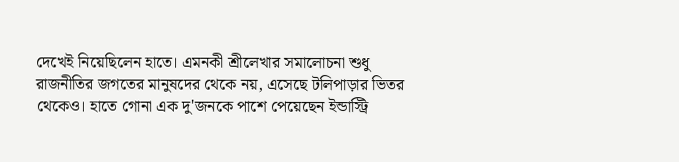দেখেই নিয়েছিলেন হাতে। এমনকী শ্রীলেখার সমালোচনা শুধু রাজনীতির জগতের মানুষদের থেকে নয়, এসেছে টলিপাড়ার ভিতর থেকেও। হাতে গোনা এক দু'জনকে পাশে পেয়েছেন ইন্ডাস্ট্রি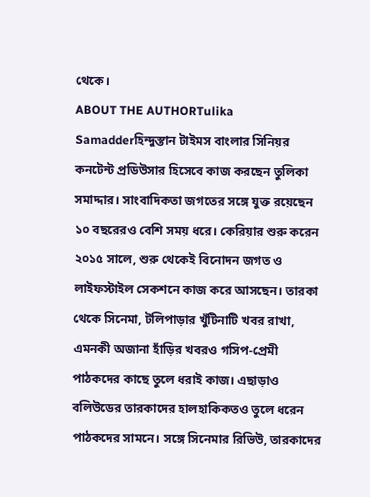থেকে।
ABOUT THE AUTHORTulika Samadderহিন্দুস্তান টাইমস বাংলার সিনিয়র কনটেন্ট প্রডিউসার হিসেবে কাজ করছেন তুলিকা সমাদ্দার। সাংবাদিকতা জগতের সঙ্গে যুক্ত রয়েছেন ১০ বছরেরও বেশি সময় ধরে। কেরিয়ার শুরু করেন ২০১৫ সালে, শুরু থেকেই বিনোদন জগত ও লাইফস্টাইল সেকশনে কাজ করে আসছেন। তারকা থেকে সিনেমা, টলিপাড়ার খুঁটিনাটি খবর রাখা, এমনকী অজানা হাঁড়ির খবরও গসিপ-প্রেমী পাঠকদের কাছে তুলে ধরাই কাজ। এছাড়াও বলিউডের তারকাদের হালহাকিকতও তুলে ধরেন পাঠকদের সামনে। সঙ্গে সিনেমার রিভিউ, তারকাদের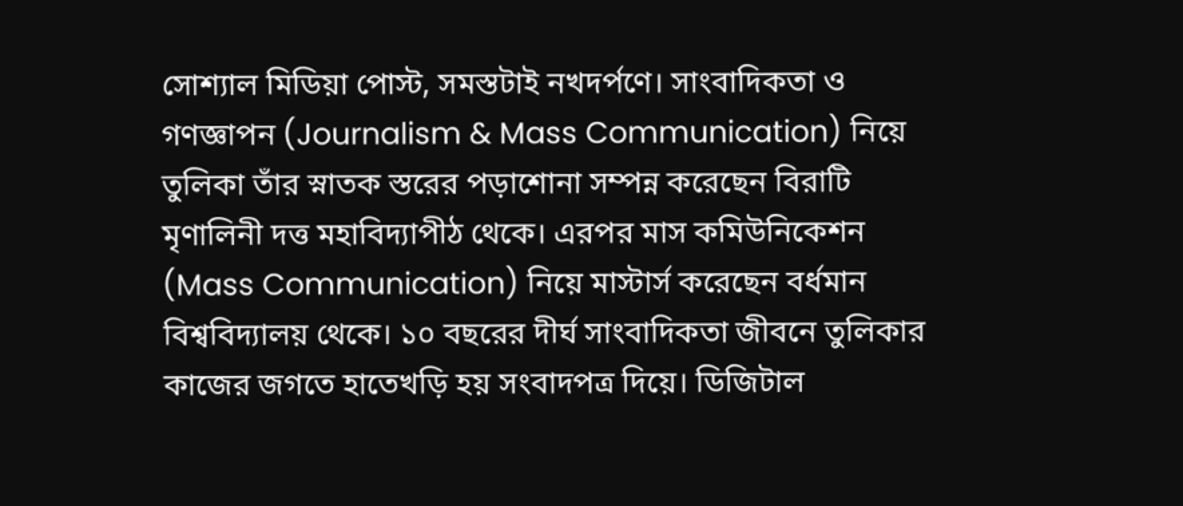সোশ্যাল মিডিয়া পোস্ট, সমস্তটাই নখদর্পণে। সাংবাদিকতা ও গণজ্ঞাপন (Journalism & Mass Communication) নিয়ে তুলিকা তাঁর স্নাতক স্তরের পড়াশোনা সম্পন্ন করেছেন বিরাটি মৃণালিনী দত্ত মহাবিদ্যাপীঠ থেকে। এরপর মাস কমিউনিকেশন (Mass Communication) নিয়ে মাস্টার্স করেছেন বর্ধমান বিশ্ববিদ্যালয় থেকে। ১০ বছরের দীর্ঘ সাংবাদিকতা জীবনে তুলিকার কাজের জগতে হাতেখড়ি হয় সংবাদপত্র দিয়ে। ডিজিটাল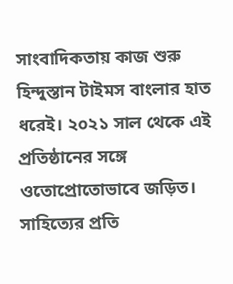সাংবাদিকতায় কাজ শুরু হিন্দুস্তান টাইমস বাংলার হাত ধরেই। ২০২১ সাল থেকে এই প্রতিষ্ঠানের সঙ্গে ওতোপ্রোতোভাবে জড়িত। সাহিত্যের প্রতি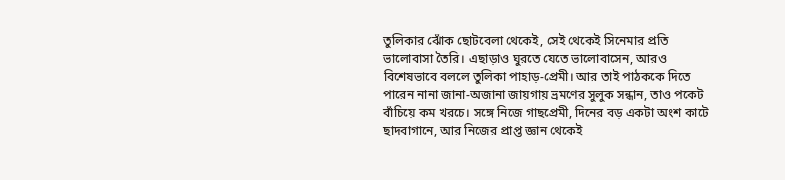তুলিকার ঝোঁক ছোটবেলা থেকেই, সেই থেকেই সিনেমার প্রতি ভালোবাসা তৈরি। এছাড়াও ঘুরতে যেতে ভালোবাসেন, আরও বিশেষভাবে বললে তুলিকা পাহাড়-প্রেমী। আর তাই পাঠককে দিতে পারেন নানা জানা-অজানা জায়গায় ভ্রমণের সুলুক সন্ধান, তাও পকেট বাঁচিয়ে কম খরচে। সঙ্গে নিজে গাছপ্রেমী, দিনের বড় একটা অংশ কাটে ছাদবাগানে, আর নিজের প্রাপ্ত জ্ঞান থেকেই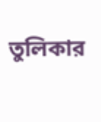তুলিকার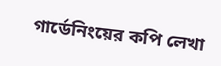গার্ডেনিংয়ের কপি লেখা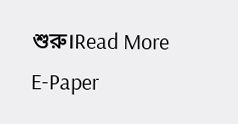শুরু।Read More
E-Paper